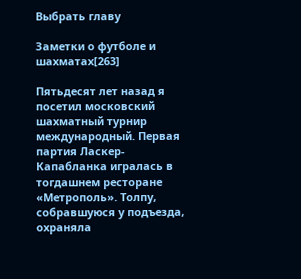Выбрать главу

Заметки о футболе и шахматах[263]

Пятьдесят лет назад я посетил московский шахматный турнир международный. Первая партия Ласкер-Капабланка игралась в тогдашнем ресторане «Метрополь». Толпу, собравшуюся у подъезда, охраняла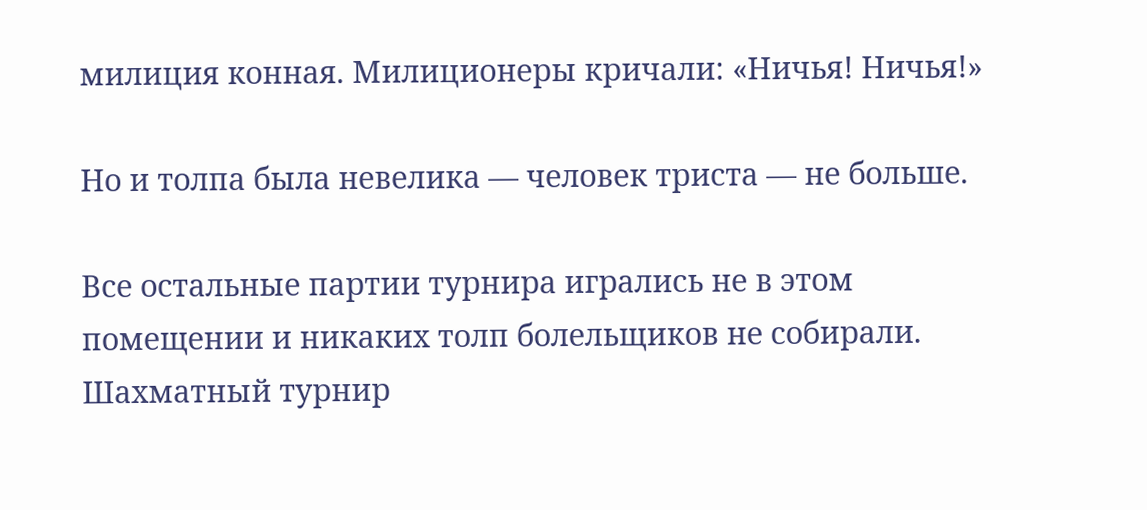милиция конная. Милиционеры кричали: «Ничья! Ничья!»

Но и толпа была невелика — человек триста — не больше.

Все остальные партии турнира игрались не в этом помещении и никаких толп болельщиков не собирали. Шахматный турнир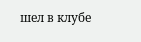шел в клубе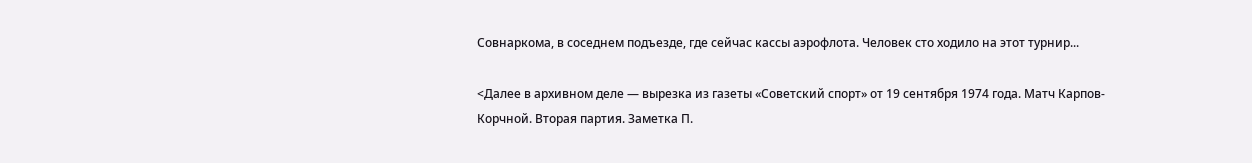Совнаркома, в соседнем подъезде, где сейчас кассы аэрофлота. Человек сто ходило на этот турнир...

<Далее в архивном деле — вырезка из газеты «Советский спорт» от 19 сентября 1974 года. Матч Карпов-Корчной. Вторая партия. Заметка П.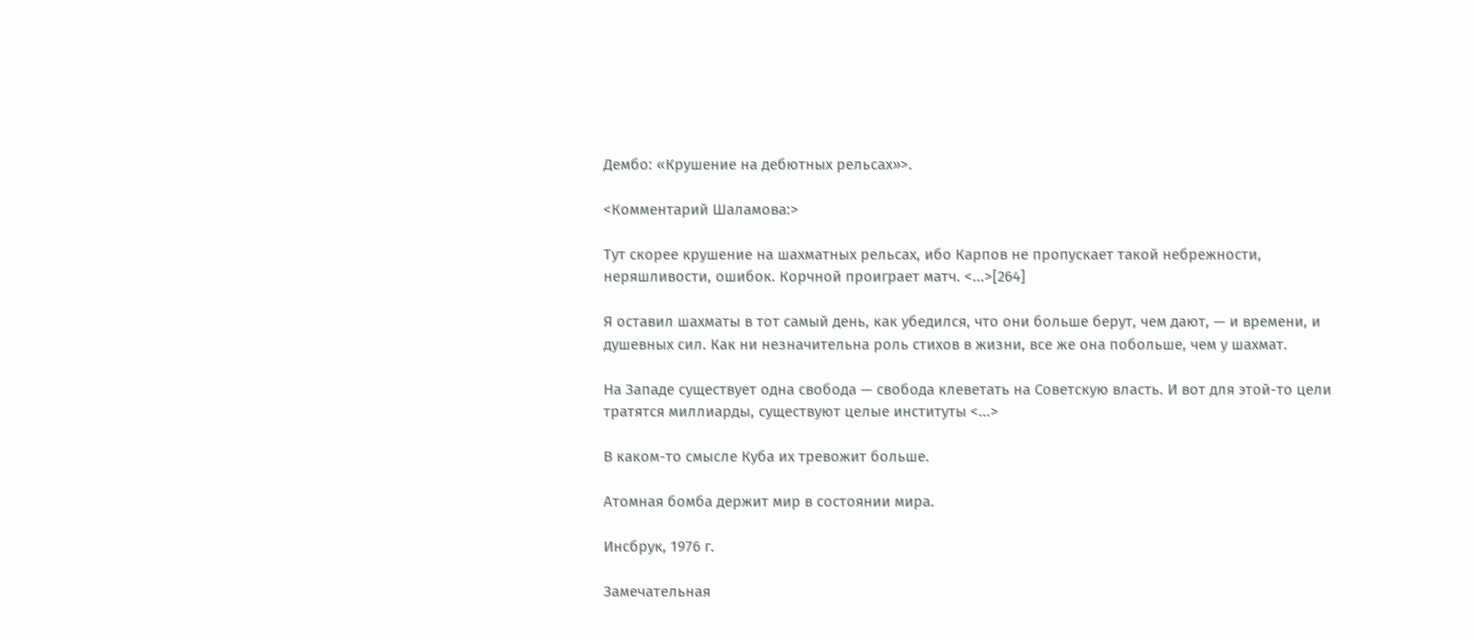Дембо: «Крушение на дебютных рельсах»>.

<Комментарий Шаламова:>

Тут скорее крушение на шахматных рельсах, ибо Карпов не пропускает такой небрежности, неряшливости, ошибок. Корчной проиграет матч. <...>[264]

Я оставил шахматы в тот самый день, как убедился, что они больше берут, чем дают, — и времени, и душевных сил. Как ни незначительна роль стихов в жизни, все же она побольше, чем у шахмат.

На Западе существует одна свобода — свобода клеветать на Советскую власть. И вот для этой-то цели тратятся миллиарды, существуют целые институты <...>

В каком-то смысле Куба их тревожит больше.

Атомная бомба держит мир в состоянии мира.

Инсбрук, 1976 г.

Замечательная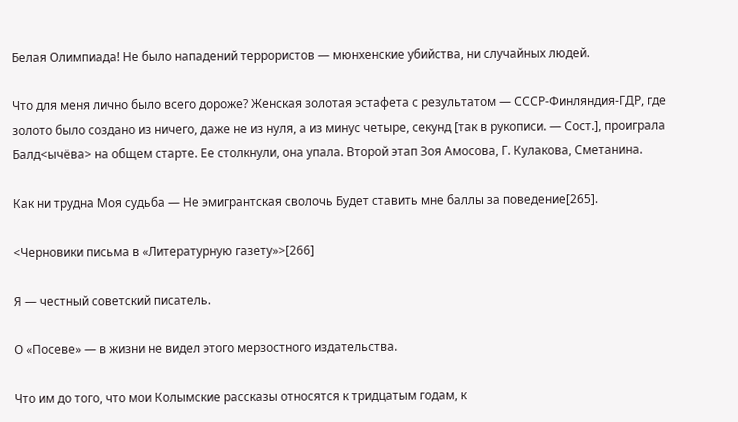Белая Олимпиада! Не было нападений террористов — мюнхенские убийства, ни случайных людей.

Что для меня лично было всего дороже? Женская золотая эстафета с результатом — СССР-Финляндия-ГДР, где золото было создано из ничего, даже не из нуля, а из минус четыре, секунд [так в рукописи. — Сост.], проиграла Балд<ычёва> на общем старте. Ее столкнули, она упала. Второй этап Зоя Амосова, Г. Кулакова, Сметанина.

Как ни трудна Моя судьба — Не эмигрантская сволочь Будет ставить мне баллы за поведение[265].

<Черновики письма в «Литературную газету»>[266]

Я — честный советский писатель.

О «Посеве» — в жизни не видел этого мерзостного издательства.

Что им до того, что мои Колымские рассказы относятся к тридцатым годам, к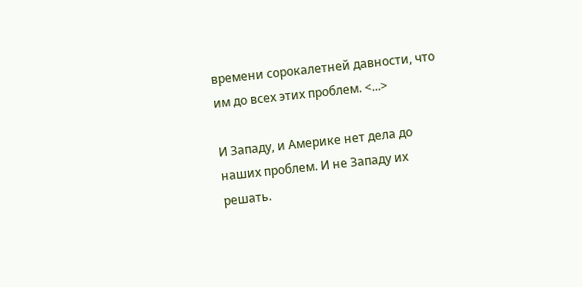времени сорокалетней давности, что им до всех этих проблем. <...>

И Западу, и Америке нет дела до наших проблем. И не Западу их решать.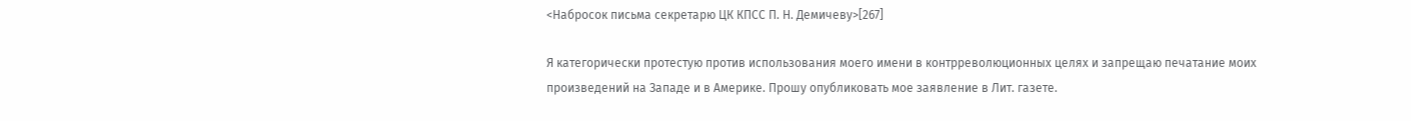<Набросок письма секретарю ЦК КПСС П. Н. Демичеву>[267]

Я категорически протестую против использования моего имени в контрреволюционных целях и запрещаю печатание моих произведений на Западе и в Америке. Прошу опубликовать мое заявление в Лит. газете.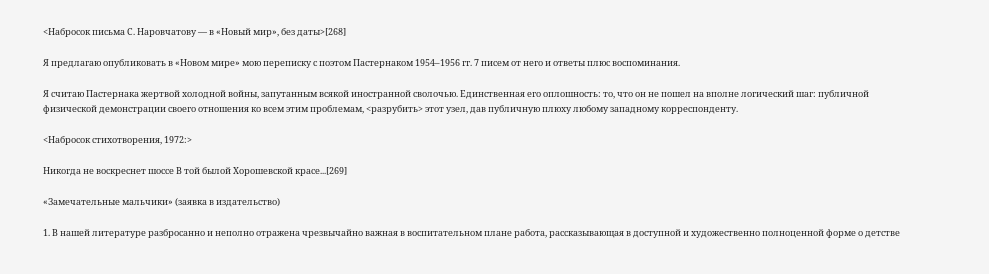<Набросок письма С. Наровчатову — в «Новый мир», без даты>[268]

Я предлагаю опубликовать в «Новом мире» мою переписку с поэтом Пастернаком 1954–1956 гг. 7 писем от него и ответы плюс воспоминания.

Я считаю Пастернака жертвой холодной войны, запутанным всякой иностранной сволочью. Единственная его оплошность: то, что он не пошел на вполне логический шаг: публичной физической демонстрации своего отношения ко всем этим проблемам, <разрубить> этот узел, дав публичную плюху любому западному корреспонденту.

<Набросок стихотворения, 1972:>

Никогда не воскреснет шоссе В той былой Хорошевской красе...[269]

«Замечательные мальчики» (заявка в издательство)

1. В нашей литературе разбросанно и неполно отражена чрезвычайно важная в воспитательном плане работа, рассказывающая в доступной и художественно полноценной форме о детстве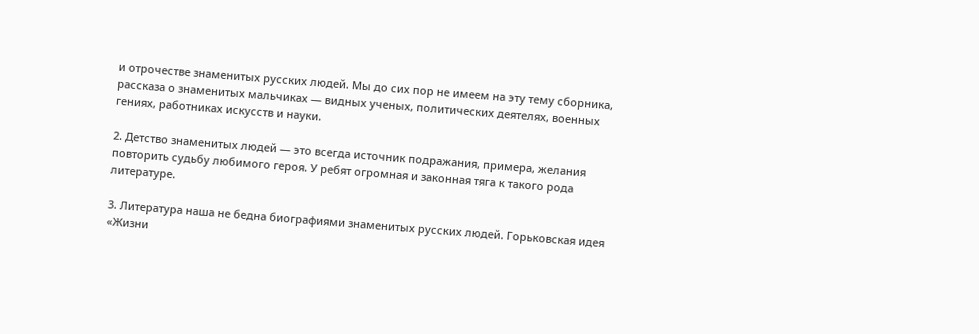и отрочестве знаменитых русских людей. Мы до сих пор не имеем на эту тему сборника, рассказа о знаменитых мальчиках — видных ученых, политических деятелях, военных гениях, работниках искусств и науки.

2. Детство знаменитых людей — это всегда источник подражания, примера, желания повторить судьбу любимого героя. У ребят огромная и законная тяга к такого рода литературе.

3. Литература наша не бедна биографиями знаменитых русских людей. Горьковская идея «Жизни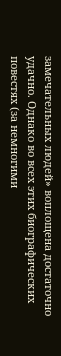замечательных людей» воплощена достаточно удачно. Однако во всех этих биографических повестях (за немногими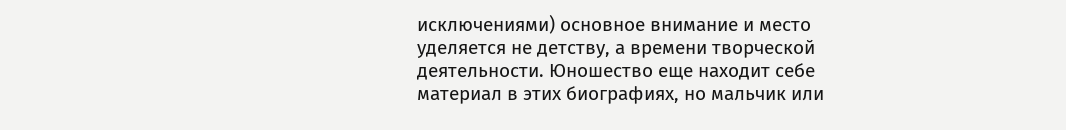исключениями) основное внимание и место уделяется не детству, а времени творческой деятельности. Юношество еще находит себе материал в этих биографиях, но мальчик или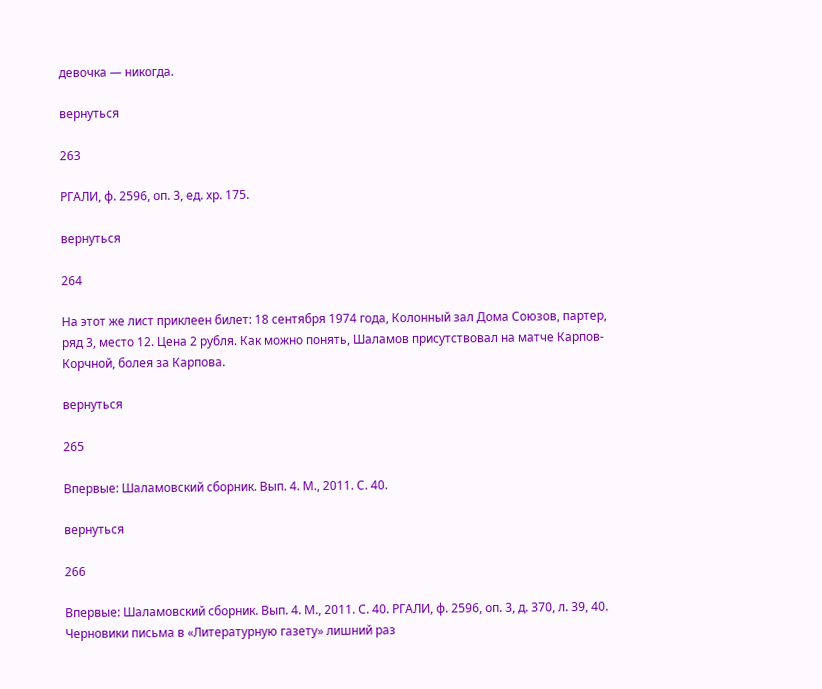девочка — никогда.

вернуться

263

РГАЛИ, ф. 2596, оп. 3, ед. хр. 175.

вернуться

264

На этот же лист приклеен билет: 18 сентября 1974 года, Колонный зал Дома Союзов, партер, ряд 3, место 12. Цена 2 рубля. Как можно понять, Шаламов присутствовал на матче Карпов-Корчной, болея за Карпова.

вернуться

265

Впервые: Шаламовский сборник. Вып. 4. М., 2011. С. 40.

вернуться

266

Впервые: Шаламовский сборник. Вып. 4. М., 2011. С. 40. РГАЛИ, ф. 2596, оп. 3, д. 370, л. 39, 40. Черновики письма в «Литературную газету» лишний раз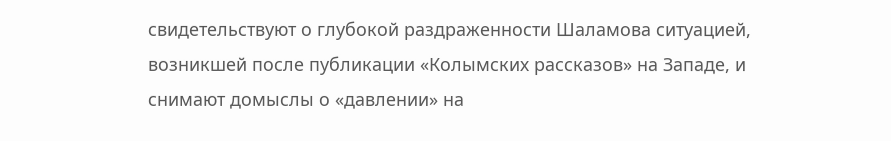свидетельствуют о глубокой раздраженности Шаламова ситуацией, возникшей после публикации «Колымских рассказов» на Западе, и снимают домыслы о «давлении» на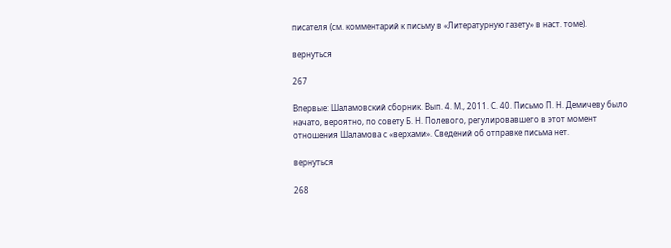писателя (см. комментарий к письму в «Литературную газету» в наст. томе).

вернуться

267

Впервые: Шаламовский сборник. Вып. 4. М., 2011. С. 40. Письмо П. Н. Демичеву было начато, вероятно, по совету Б. Н. Полевого, регулировавшего в этот момент отношения Шаламова с «верхами». Сведений об отправке письма нет.

вернуться

268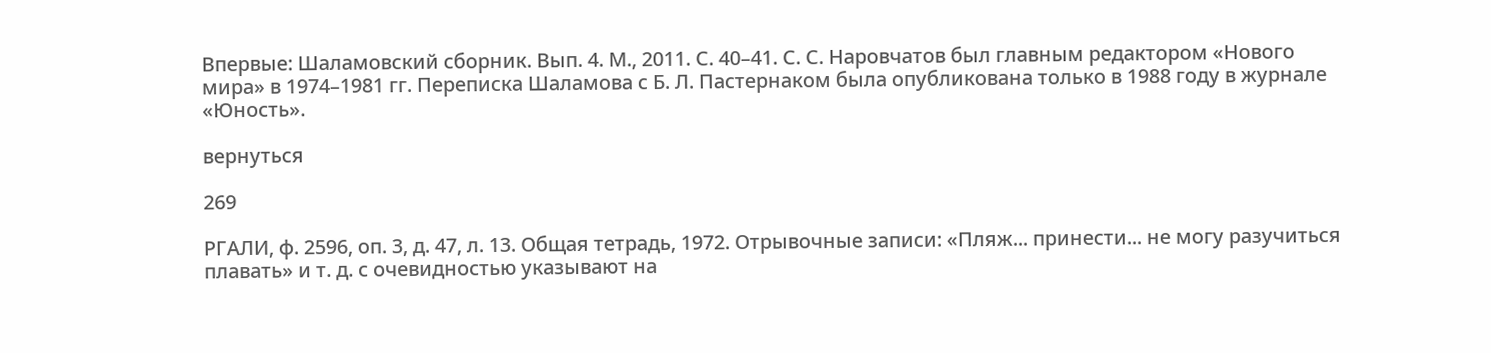Впервые: Шаламовский сборник. Вып. 4. М., 2011. С. 40–41. С. С. Наровчатов был главным редактором «Нового мира» в 1974–1981 гг. Переписка Шаламова с Б. Л. Пастернаком была опубликована только в 1988 году в журнале «Юность».

вернуться

269

РГАЛИ, ф. 2596, оп. 3, д. 47, л. 13. Общая тетрадь, 1972. Отрывочные записи: «Пляж... принести... не могу разучиться плавать» и т. д. с очевидностью указывают на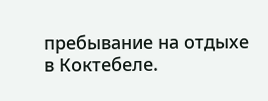пребывание на отдыхе в Коктебеле.